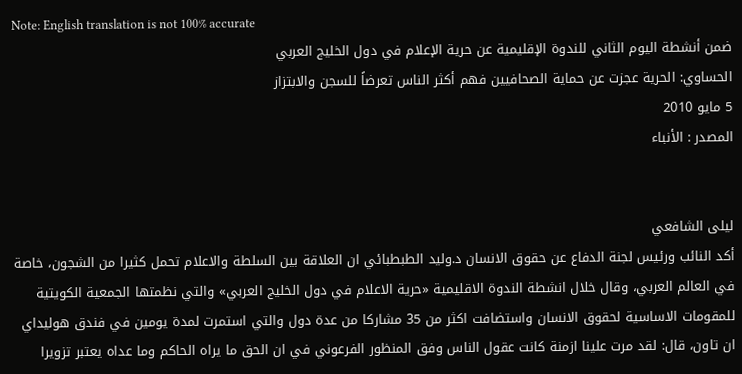Note: English translation is not 100% accurate
ضمن أنشطة اليوم الثاني للندوة الإقليمية عن حرية الإعلام في دول الخليج العربي
الحساوي: الحرية عجزت عن حماية الصحافيين فهم أكثر الناس تعرضاً للسجن والابتزاز
5 مايو 2010
المصدر : الأنباء


ليلى الشافعي
أكد النائب ورئيس لجنة الدفاع عن حقوق الانسان د.وليد الطبطبائي ان العلاقة بين السلطة والاعلام تحمل كثيرا من الشجون، خاصة في العالم العربي، وقال خلال انشطة الندوة الاقليمية «حرية الاعلام في دول الخليج العربي» والتي نظمتها الجمعية الكويتية للمقومات الاساسية لحقوق الانسان واستضافت اكثر من 35 مشاركا من عدة دول والتي استمرت لمدة يومين في فندق هوليداي ان تاون، قال: لقد مرت علينا ازمنة كانت عقول الناس وفق المنظور الفرعوني في ان الحق ما يراه الحاكم وما عداه يعتبر تزويرا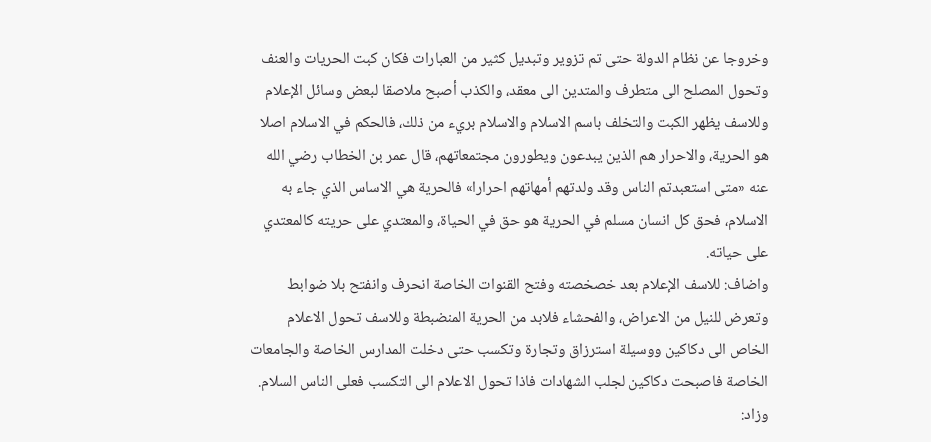وخروجا عن نظام الدولة حتى تم تزوير وتبديل كثير من العبارات فكان كبت الحريات والعنف وتحول المصلح الى متطرف والمتدين الى معقد، والكذب أصبح ملاصقا لبعض وسائل الإعلام وللاسف يظهر الكبت والتخلف باسم الاسلام والاسلام بريء من ذلك، فالحكم في الاسلام اصلا هو الحرية، والاحرار هم الذين يبدعون ويطورون مجتمعاتهم، قال عمر بن الخطاب رضي الله عنه «متى استعبدتم الناس وقد ولدتهم أمهاتهم احرارا» فالحرية هي الاساس الذي جاء به الاسلام، فحق كل انسان مسلم في الحرية هو حق في الحياة، والمعتدي على حريته كالمعتدي على حياته.
واضاف: للاسف الإعلام بعد خصخصته وفتح القنوات الخاصة انحرف وانفتح بلا ضوابط وتعرض للنيل من الاعراض، والفحشاء فلابد من الحرية المنضبطة وللاسف تحول الاعلام الخاص الى دكاكين ووسيلة استرزاق وتجارة وتكسب حتى دخلت المدارس الخاصة والجامعات الخاصة فاصبحت دكاكين لجلب الشهادات فاذا تحول الاعلام الى التكسب فعلى الناس السلام.
وزاد: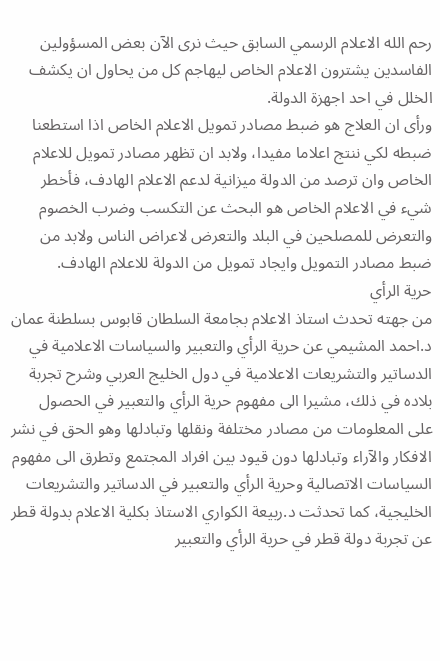رحم الله الاعلام الرسمي السابق حيث نرى الآن بعض المسؤولين الفاسدين يشترون الاعلام الخاص ليهاجم كل من يحاول ان يكشف الخلل في احد اجهزة الدولة.
ورأى ان العلاج هو ضبط مصادر تمويل الاعلام الخاص اذا استطعنا ضبطه لكي ننتج اعلاما مفيدا، ولابد ان تظهر مصادر تمويل للاعلام الخاص وان ترصد من الدولة ميزانية لدعم الاعلام الهادف، فأخطر شيء في الاعلام الخاص هو البحث عن التكسب وضرب الخصوم والتعرض للمصلحين في البلد والتعرض لاعراض الناس ولابد من ضبط مصادر التمويل وايجاد تمويل من الدولة للاعلام الهادف.
حرية الرأي
من جهته تحدث استاذ الاعلام بجامعة السلطان قابوس بسلطنة عمان د.احمد المشيمي عن حرية الرأي والتعبير والسياسات الاعلامية في الدساتير والتشريعات الاعلامية في دول الخليج العربي وشرح تجربة بلاده في ذلك، مشيرا الى مفهوم حرية الرأي والتعبير في الحصول على المعلومات من مصادر مختلفة ونقلها وتبادلها وهو الحق في نشر الافكار والآراء وتبادلها دون قيود بين افراد المجتمع وتطرق الى مفهوم السياسات الاتصالية وحرية الرأي والتعبير في الدساتير والتشريعات الخليجية، كما تحدثت د.ربيعة الكواري الاستاذ بكلية الاعلام بدولة قطر عن تجربة دولة قطر في حرية الرأي والتعبير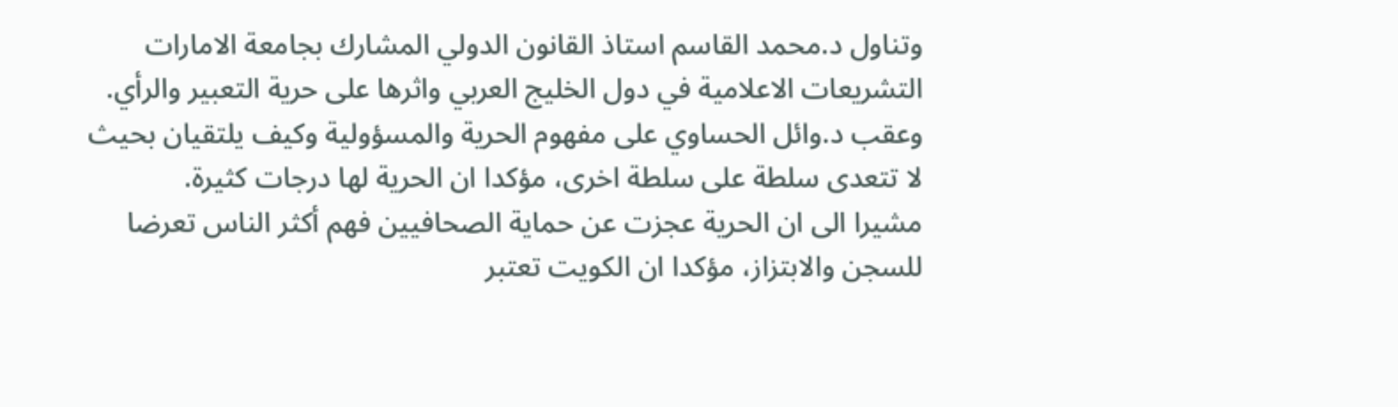وتناول د.محمد القاسم استاذ القانون الدولي المشارك بجامعة الامارات التشريعات الاعلامية في دول الخليج العربي واثرها على حرية التعبير والرأي.
وعقب د.وائل الحساوي على مفهوم الحرية والمسؤولية وكيف يلتقيان بحيث لا تتعدى سلطة على سلطة اخرى، مؤكدا ان الحرية لها درجات كثيرة.
مشيرا الى ان الحرية عجزت عن حماية الصحافيين فهم أكثر الناس تعرضا للسجن والابتزاز، مؤكدا ان الكويت تعتبر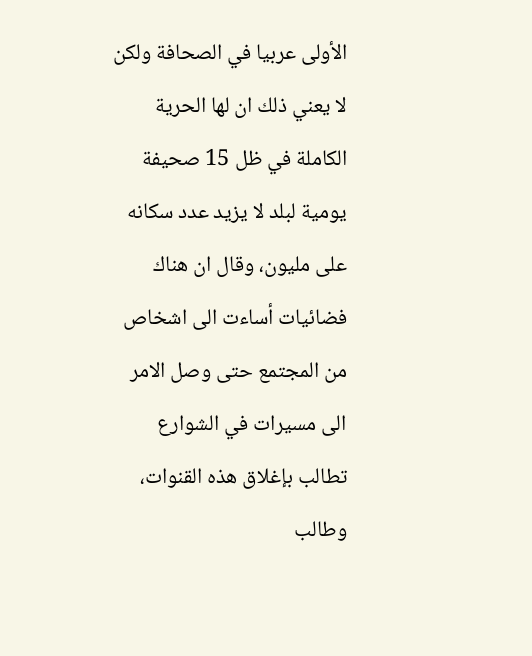الأولى عربيا في الصحافة ولكن لا يعني ذلك ان لها الحرية الكاملة في ظل 15 صحيفة يومية لبلد لا يزيد عدد سكانه على مليون، وقال ان هناك فضائيات أساءت الى اشخاص من المجتمع حتى وصل الامر الى مسيرات في الشوارع تطالب بإغلاق هذه القنوات، وطالب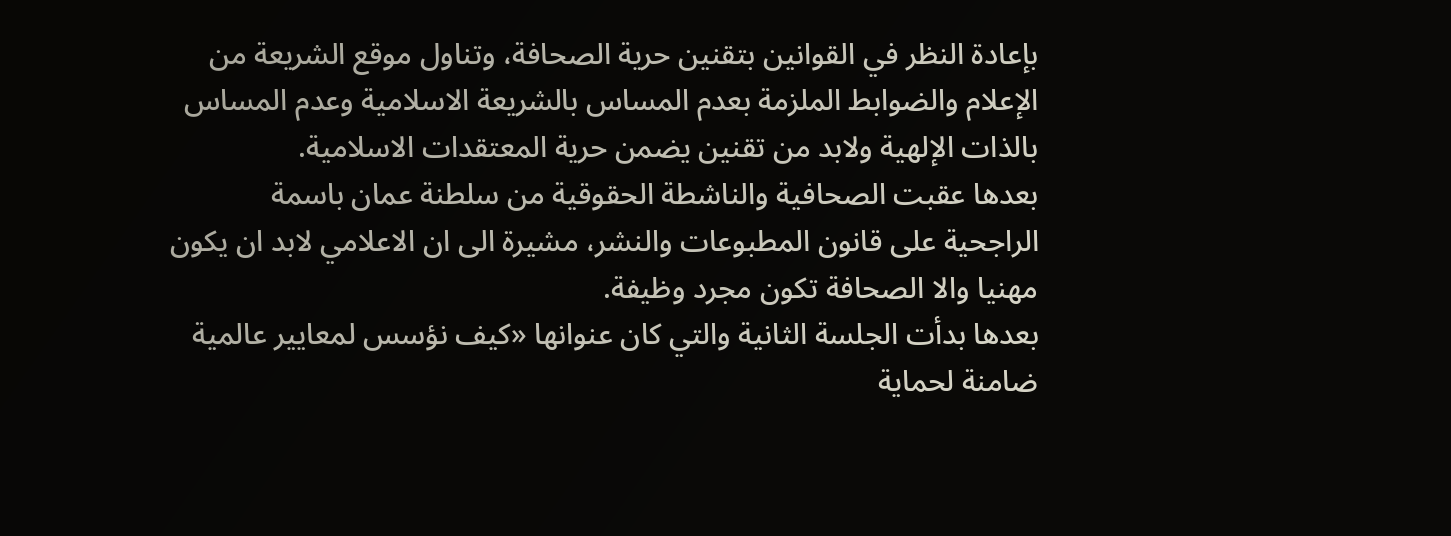بإعادة النظر في القوانين بتقنين حرية الصحافة، وتناول موقع الشريعة من الإعلام والضوابط الملزمة بعدم المساس بالشريعة الاسلامية وعدم المساس بالذات الإلهية ولابد من تقنين يضمن حرية المعتقدات الاسلامية.
بعدها عقبت الصحافية والناشطة الحقوقية من سلطنة عمان باسمة الراجحية على قانون المطبوعات والنشر، مشيرة الى ان الاعلامي لابد ان يكون مهنيا والا الصحافة تكون مجرد وظيفة.
بعدها بدأت الجلسة الثانية والتي كان عنوانها «كيف نؤسس لمعايير عالمية ضامنة لحماية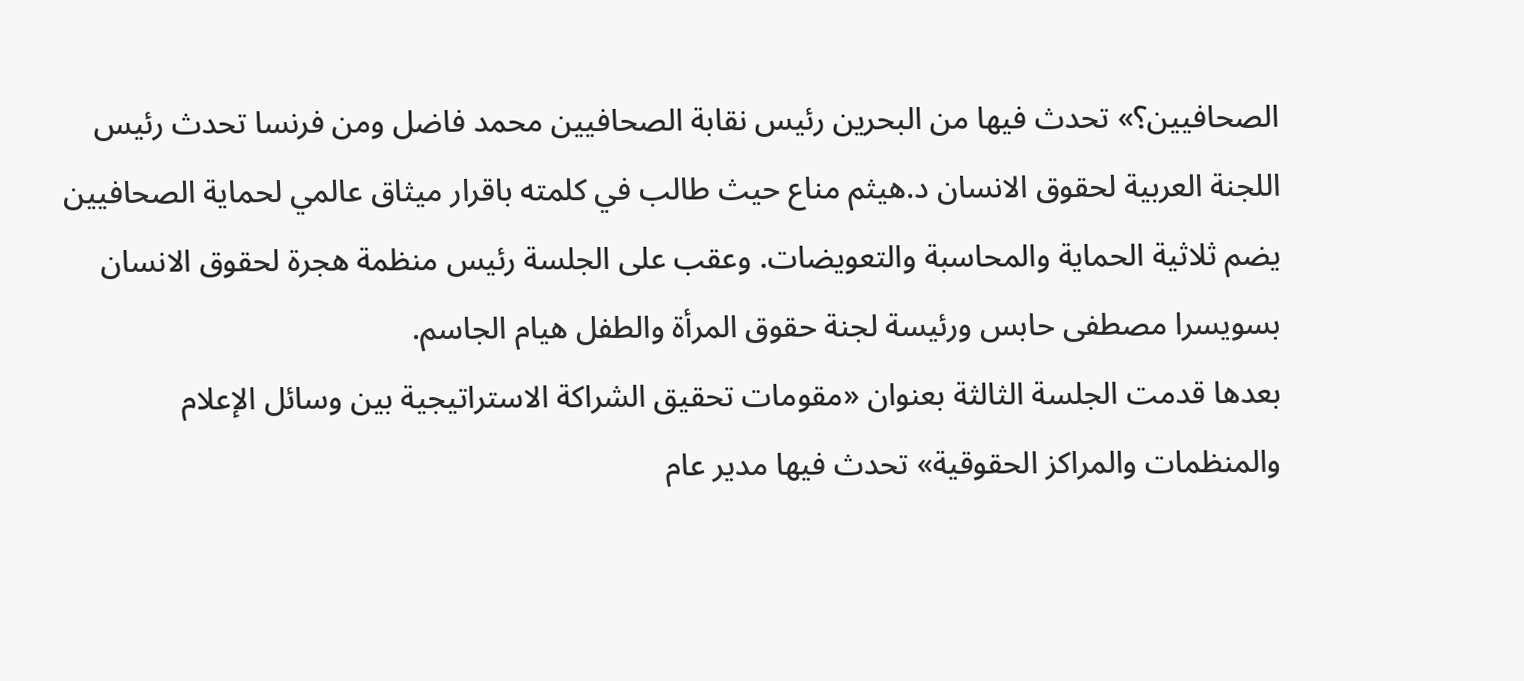الصحافيين؟» تحدث فيها من البحرين رئيس نقابة الصحافيين محمد فاضل ومن فرنسا تحدث رئيس اللجنة العربية لحقوق الانسان د.هيثم مناع حيث طالب في كلمته باقرار ميثاق عالمي لحماية الصحافيين يضم ثلاثية الحماية والمحاسبة والتعويضات. وعقب على الجلسة رئيس منظمة هجرة لحقوق الانسان بسويسرا مصطفى حابس ورئيسة لجنة حقوق المرأة والطفل هيام الجاسم.
بعدها قدمت الجلسة الثالثة بعنوان «مقومات تحقيق الشراكة الاستراتيجية بين وسائل الإعلام والمنظمات والمراكز الحقوقية» تحدث فيها مدير عام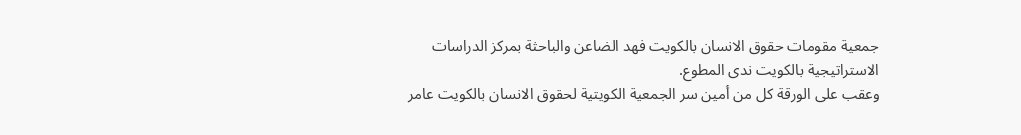جمعية مقومات حقوق الانسان بالكويت فهد الضاعن والباحثة بمركز الدراسات الاستراتيجية بالكويت ندى المطوع.
وعقب على الورقة كل من أمين سر الجمعية الكويتية لحقوق الانسان بالكويت عامر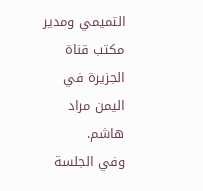التميمي ومدير مكتب قناة الجزيرة في اليمن مراد هاشم.
وفي الجلسة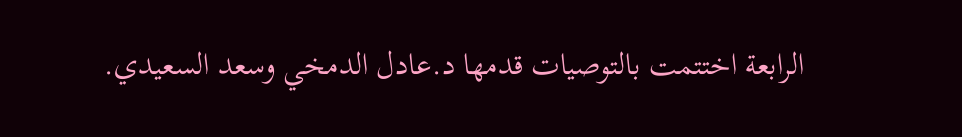الرابعة اختتمت بالتوصيات قدمها د.عادل الدمخي وسعد السعيدي.